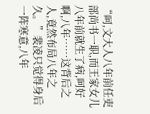“呵,文大人八年前任吏部尚书一职,而王家女儿八年前就生了病,呵好啊,八年……这背后之人,竟然布局八年之久。”裴凌只觉得身后一阵寒意,八年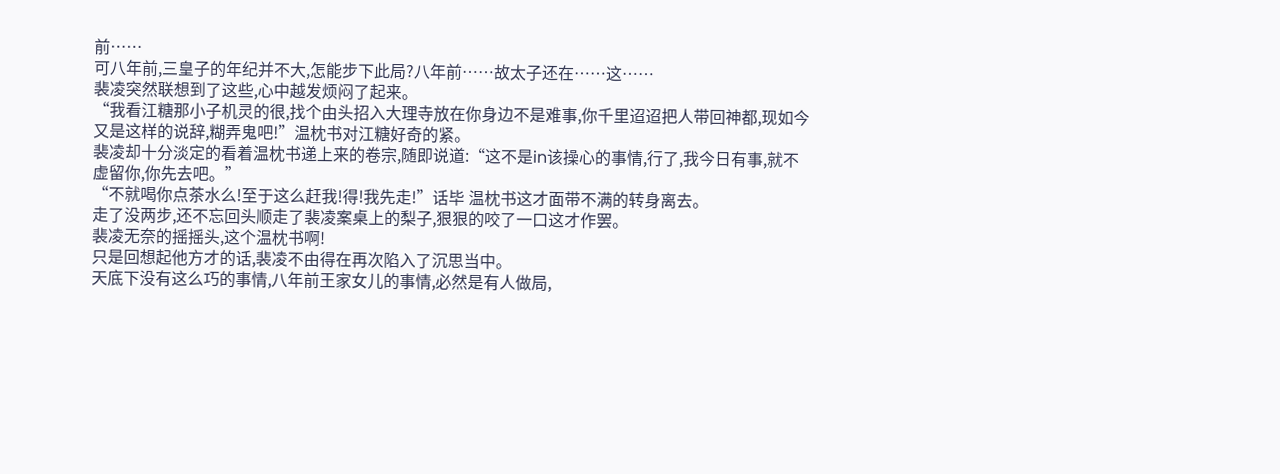前……
可八年前,三皇子的年纪并不大,怎能步下此局?八年前……故太子还在……这……
裴凌突然联想到了这些,心中越发烦闷了起来。
“我看江糖那小子机灵的很,找个由头招入大理寺放在你身边不是难事,你千里迢迢把人带回神都,现如今又是这样的说辞,糊弄鬼吧!”温枕书对江糖好奇的紧。
裴凌却十分淡定的看着温枕书递上来的卷宗,随即说道:“这不是in该操心的事情,行了,我今日有事,就不虚留你,你先去吧。”
“不就喝你点茶水么!至于这么赶我!得!我先走!”话毕 温枕书这才面带不满的转身离去。
走了没两步,还不忘回头顺走了裴凌案桌上的梨子,狠狠的咬了一口这才作罢。
裴凌无奈的摇摇头,这个温枕书啊!
只是回想起他方才的话,裴凌不由得在再次陷入了沉思当中。
天底下没有这么巧的事情,八年前王家女儿的事情,必然是有人做局,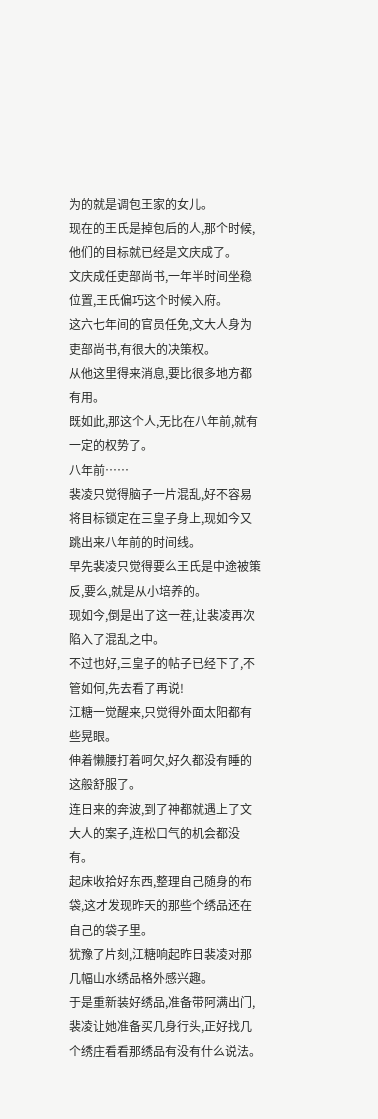为的就是调包王家的女儿。
现在的王氏是掉包后的人,那个时候,他们的目标就已经是文庆成了。
文庆成任吏部尚书,一年半时间坐稳位置,王氏偏巧这个时候入府。
这六七年间的官员任免,文大人身为吏部尚书,有很大的决策权。
从他这里得来消息,要比很多地方都有用。
既如此,那这个人,无比在八年前,就有一定的权势了。
八年前……
裴凌只觉得脑子一片混乱,好不容易将目标锁定在三皇子身上,现如今又跳出来八年前的时间线。
早先裴凌只觉得要么王氏是中途被策反,要么,就是从小培养的。
现如今,倒是出了这一茬,让裴凌再次陷入了混乱之中。
不过也好,三皇子的帖子已经下了,不管如何,先去看了再说!
江糖一觉醒来,只觉得外面太阳都有些晃眼。
伸着懒腰打着呵欠,好久都没有睡的这般舒服了。
连日来的奔波,到了神都就遇上了文大人的案子,连松口气的机会都没有。
起床收拾好东西,整理自己随身的布袋,这才发现昨天的那些个绣品还在自己的袋子里。
犹豫了片刻,江糖响起昨日裴凌对那几幅山水绣品格外感兴趣。
于是重新装好绣品,准备带阿满出门,裴凌让她准备买几身行头,正好找几个绣庄看看那绣品有没有什么说法。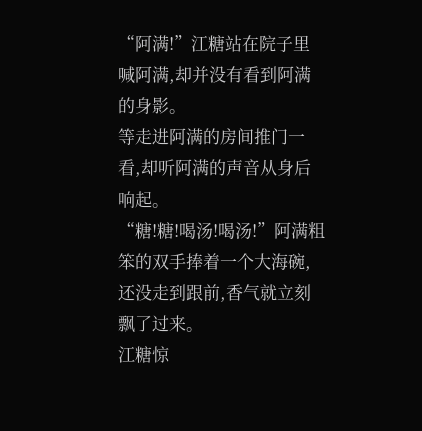“阿满!”江糖站在院子里喊阿满,却并没有看到阿满的身影。
等走进阿满的房间推门一看,却听阿满的声音从身后响起。
“糖!糖!喝汤!喝汤!”阿满粗笨的双手捧着一个大海碗,还没走到跟前,香气就立刻飘了过来。
江糖惊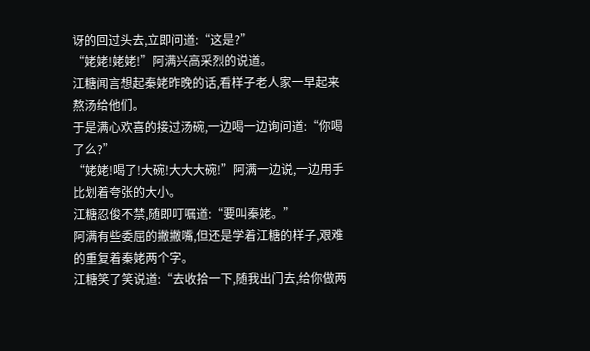讶的回过头去,立即问道:“这是?”
“姥姥!姥姥!”阿满兴高采烈的说道。
江糖闻言想起秦姥昨晚的话,看样子老人家一早起来熬汤给他们。
于是满心欢喜的接过汤碗,一边喝一边询问道:“你喝了么?”
“姥姥!喝了!大碗!大大大碗!”阿满一边说,一边用手比划着夸张的大小。
江糖忍俊不禁,随即叮嘱道:“要叫秦姥。”
阿满有些委屈的撇撇嘴,但还是学着江糖的样子,艰难的重复着秦姥两个字。
江糖笑了笑说道:“去收拾一下,随我出门去,给你做两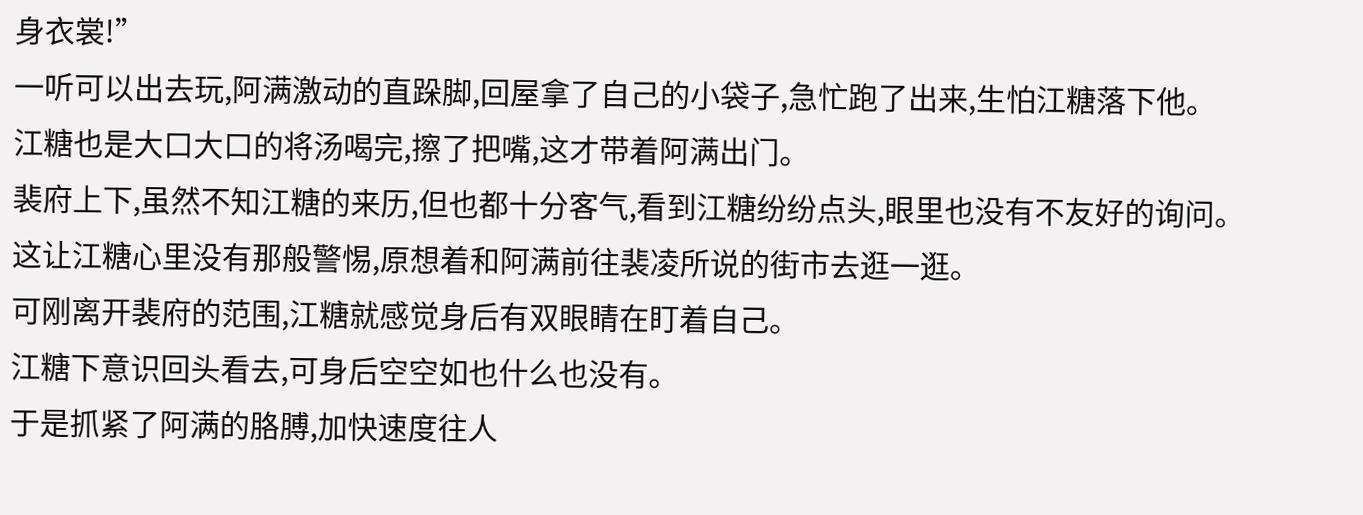身衣裳!”
一听可以出去玩,阿满激动的直跺脚,回屋拿了自己的小袋子,急忙跑了出来,生怕江糖落下他。
江糖也是大口大口的将汤喝完,擦了把嘴,这才带着阿满出门。
裴府上下,虽然不知江糖的来历,但也都十分客气,看到江糖纷纷点头,眼里也没有不友好的询问。
这让江糖心里没有那般警惕,原想着和阿满前往裴凌所说的街市去逛一逛。
可刚离开裴府的范围,江糖就感觉身后有双眼睛在盯着自己。
江糖下意识回头看去,可身后空空如也什么也没有。
于是抓紧了阿满的胳膊,加快速度往人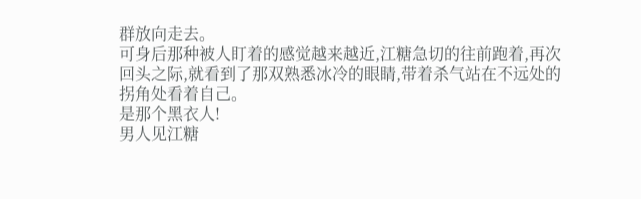群放向走去。
可身后那种被人盯着的感觉越来越近,江糖急切的往前跑着,再次回头之际,就看到了那双熟悉冰冷的眼睛,带着杀气站在不远处的拐角处看着自己。
是那个黑衣人!
男人见江糖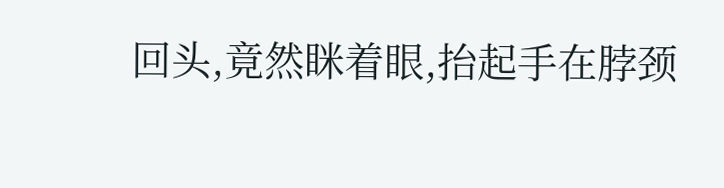回头,竟然眯着眼,抬起手在脖颈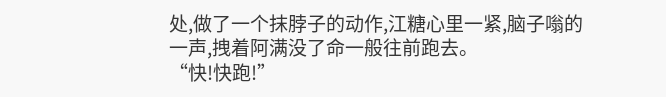处,做了一个抹脖子的动作,江糖心里一紧,脑子嗡的一声,拽着阿满没了命一般往前跑去。
“快!快跑!”